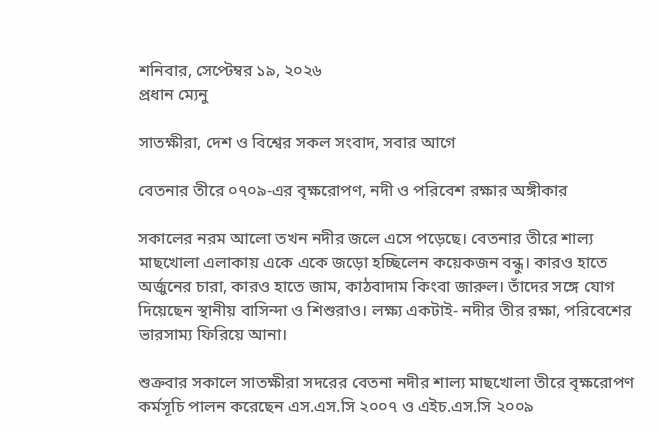শনিবার, সেপ্টেম্বর ১৯, ২০২৬
প্রধান ম্যেনু

সাতক্ষীরা, দেশ ও বিশ্বের সকল সংবাদ, সবার আগে

বেতনার তীরে ০৭০৯-এর বৃক্ষরোপণ, নদী ও পরিবেশ রক্ষার অঙ্গীকার

সকালের নরম আলো তখন নদীর জলে এসে পড়েছে। বেতনার তীরে শাল্য মাছখোলা এলাকায় একে একে জড়ো হচ্ছিলেন কয়েকজন বন্ধু। কারও হাতে অর্জুনের চারা, কারও হাতে জাম, কাঠবাদাম কিংবা জারুল। তাঁদের সঙ্গে যোগ দিয়েছেন স্থানীয় বাসিন্দা ও শিশুরাও। লক্ষ্য একটাই- নদীর তীর রক্ষা, পরিবেশের ভারসাম্য ফিরিয়ে আনা।

শুক্রবার সকালে সাতক্ষীরা সদরের বেতনা নদীর শাল্য মাছখোলা তীরে বৃক্ষরোপণ কর্মসূচি পালন করেছেন এস.এস.সি ২০০৭ ও এইচ.এস.সি ২০০৯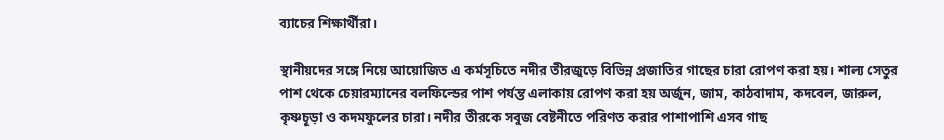ব্যাচের শিক্ষার্থীরা।

স্থানীয়দের সঙ্গে নিয়ে আয়োজিত এ কর্মসূচিতে নদীর তীরজুড়ে বিভিন্ন প্রজাতির গাছের চারা রোপণ করা হয়। শাল্য সেতুর পাশ থেকে চেয়ারম্যানের বলফিল্ডের পাশ পর্যন্ত এলাকায় রোপণ করা হয় অর্জুন, জাম, কাঠবাদাম, কদবেল, জারুল, কৃষ্ণচূড়া ও কদমফুলের চারা। নদীর তীরকে সবুজ বেষ্টনীতে পরিণত করার পাশাপাশি এসব গাছ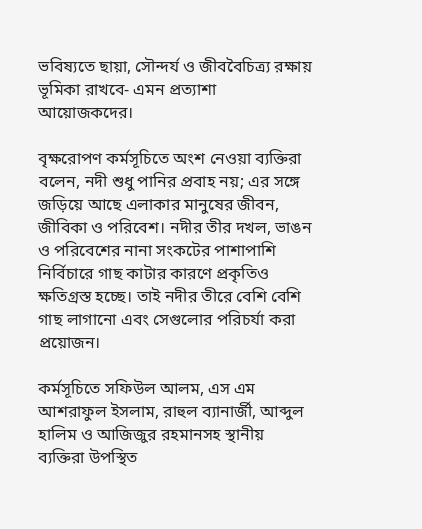ভবিষ্যতে ছায়া, সৌন্দর্য ও জীববৈচিত্র্য রক্ষায় ভূমিকা রাখবে- এমন প্রত্যাশা আয়োজকদের।

বৃক্ষরোপণ কর্মসূচিতে অংশ নেওয়া ব্যক্তিরা বলেন, নদী শুধু পানির প্রবাহ নয়; এর সঙ্গে জড়িয়ে আছে এলাকার মানুষের জীবন, জীবিকা ও পরিবেশ। নদীর তীর দখল, ভাঙন ও পরিবেশের নানা সংকটের পাশাপাশি নির্বিচারে গাছ কাটার কারণে প্রকৃতিও ক্ষতিগ্রস্ত হচ্ছে। তাই নদীর তীরে বেশি বেশি গাছ লাগানো এবং সেগুলোর পরিচর্যা করা প্রয়োজন।

কর্মসূচিতে সফিউল আলম, এস এম আশরাফুল ইসলাম, রাহুল ব্যানার্জী, আব্দুল হালিম ও আজিজুর রহমানসহ স্থানীয় ব্যক্তিরা উপস্থিত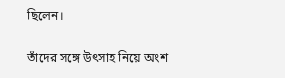ছিলেন।

তাঁদের সঙ্গে উৎসাহ নিয়ে অংশ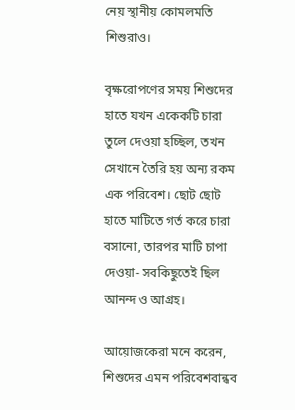নেয় স্থানীয় কোমলমতি শিশুরাও।

বৃক্ষরোপণের সময় শিশুদের হাতে যখন একেকটি চারা তুলে দেওয়া হচ্ছিল, তখন সেখানে তৈরি হয় অন্য রকম এক পরিবেশ। ছোট ছোট হাতে মাটিতে গর্ত করে চারা বসানো, তারপর মাটি চাপা দেওয়া- সবকিছুতেই ছিল আনন্দ ও আগ্রহ।

আয়োজকেরা মনে করেন, শিশুদের এমন পরিবেশবান্ধব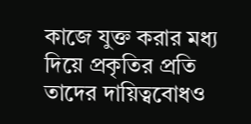কাজে যুক্ত করার মধ্য দিয়ে প্রকৃতির প্রতি তাদের দায়িত্ববোধও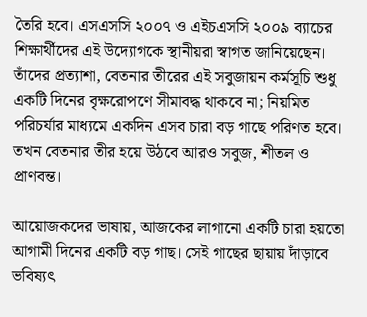তৈরি হবে। এসএসসি ২০০৭ ও এইচএসসি ২০০৯ ব্যাচের শিক্ষার্থীদের এই উদ্যোগকে স্থানীয়রা স্বাগত জানিয়েছেন।
তাঁদের প্রত্যাশা, বেতনার তীরের এই সবুজায়ন কর্মসূচি শুধু একটি দিনের বৃক্ষরোপণে সীমাবদ্ধ থাকবে না; নিয়মিত পরিচর্যার মাধ্যমে একদিন এসব চারা বড় গাছে পরিণত হবে। তখন বেতনার তীর হয়ে উঠবে আরও সবুজ, শীতল ও প্রাণবন্ত।

আয়োজকদের ভাষায়, আজকের লাগানো একটি চারা হয়তো আগামী দিনের একটি বড় গাছ। সেই গাছের ছায়ায় দাঁড়াবে ভবিষ্যৎ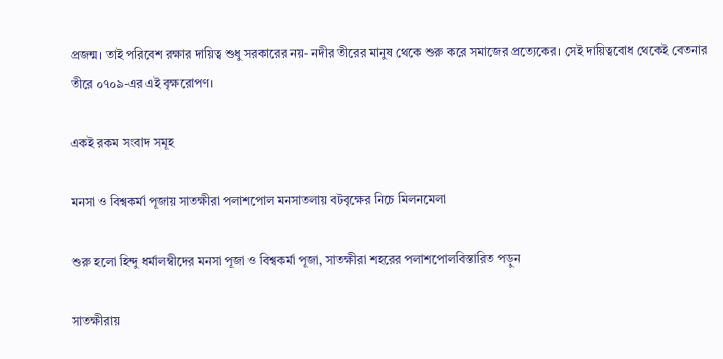প্রজন্ম। তাই পরিবেশ রক্ষার দায়িত্ব শুধু সরকারের নয়- নদীর তীরের মানুষ থেকে শুরু করে সমাজের প্রত্যেকের। সেই দায়িত্ববোধ থেকেই বেতনার তীরে ০৭০৯-এর এই বৃক্ষরোপণ।

একই রকম সংবাদ সমূহ

মনসা ও বিশ্বকর্মা পূজায় সাতক্ষীরা পলাশপোল মনসাতলায় বটবৃক্ষের নিচে মিলনমেলা

শুরু হলো হিন্দু ধর্মালম্বীদের মনসা পূজা ও বিশ্বকর্মা পূজা, সাতক্ষীরা শহরের পলাশপোলবিস্তারিত পড়ুন

সাতক্ষীরায়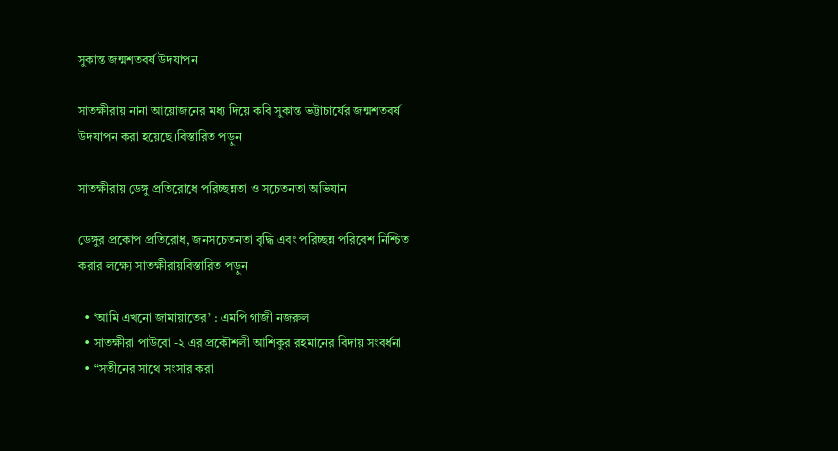সুকান্ত জন্মশতবর্ষ উদযাপন

সাতক্ষীরায় নানা আয়োজনের মধ্য দিয়ে কবি সুকান্ত ভট্টাচার্যের জন্মশতবর্ষ উদযাপন করা হয়েছে।বিস্তারিত পড়ুন

সাতক্ষীরায় ডেঙ্গু প্রতিরোধে পরিচ্ছন্নতা ও সচেতনতা অভিযান

ডেঙ্গুর প্রকোপ প্রতিরোধ, জনসচেতনতা বৃদ্ধি এবং পরিচ্ছন্ন পরিবেশ নিশ্চিত করার লক্ষ্যে সাতক্ষীরায়বিস্তারিত পড়ুন

  • ‘আমি এখনো জামায়াতের’ : এমপি গাজী নজরুল
  • সাতক্ষীরা পাউবো -২ এর প্রকৌশলী আশিকুর রহমানের বিদায় সংবর্ধনা
  • “সতীনের সাথে সংসার করা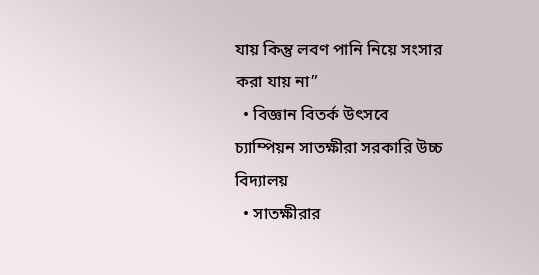যায় কিন্তু লবণ পানি নিয়ে সংসার করা যায় না”
  • বিজ্ঞান বিতর্ক উৎসবে চ্যাম্পিয়ন সাতক্ষীরা সরকারি উচ্চ বিদ্যালয়
  • সাতক্ষীরার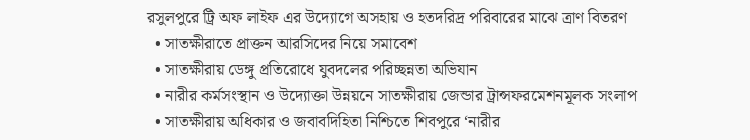রসুলপুরে ট্রি অফ লাইফ এর উদ্যোগে অসহায় ও হতদরিদ্র পরিবারের মাঝে ত্রাণ বিতরণ
  • সাতক্ষীরাতে প্রাক্তন আরসিদের নিয়ে সমাবেশ
  • সাতক্ষীরায় ডেঙ্গু প্রতিরোধে যুবদলের পরিচ্ছন্নতা অভিযান
  • নারীর কর্মসংস্থান ও উদ্যোক্তা উন্নয়নে সাতক্ষীরায় জেন্ডার ট্রান্সফরমেশনমূলক সংলাপ
  • সাতক্ষীরায় অধিকার ও জবাবদিহিতা নিশ্চিতে শিবপুরে ‘নারীর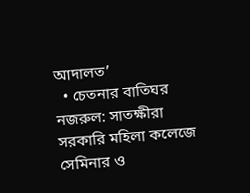আদালত’
  • চেতনার বাতিঘর নজরুল: সাতক্ষীরা সরকারি মহিলা কলেজে সেমিনার ও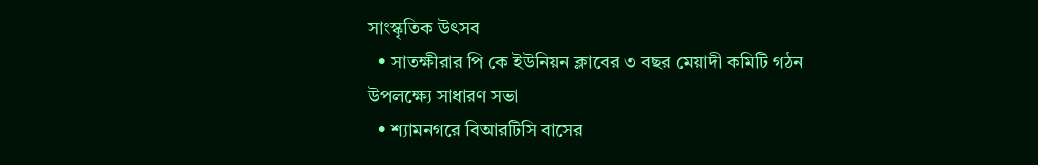সাংস্কৃতিক উৎসব
  • সাতক্ষীরার পি কে ইউনিয়ন ক্লাবের ৩ বছর মেয়াদী কমিটি গঠন উপলক্ষ্যে সাধারণ সভা
  • শ্যামনগরে বিআরটিসি বাসের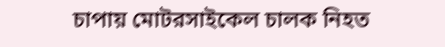চাপায় মোটরসাইকেল চালক নিহত